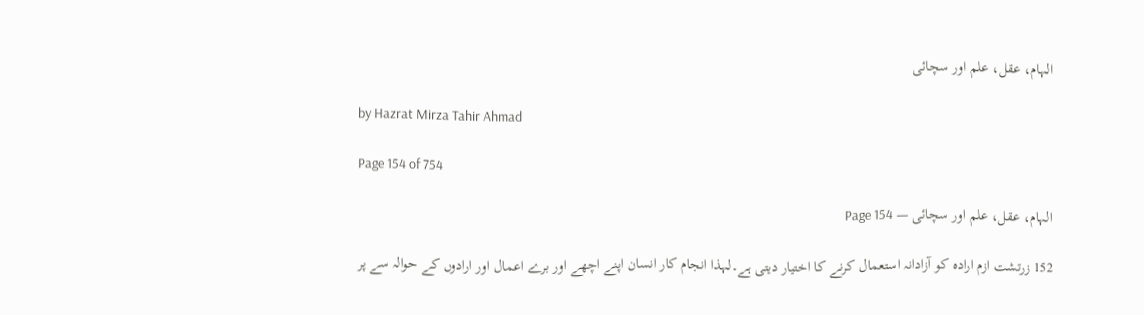الہام، عقل، علم اور سچائی

by Hazrat Mirza Tahir Ahmad

Page 154 of 754

الہام، عقل، علم اور سچائی — Page 154

152 زرتشت ازم ارادہ کو آزادانہ استعمال کرنے کا اختیار دیتی ہے۔لہذا انجام کار انسان اپنے اچھے اور برے اعمال اور ارادوں کے حوالہ سے پر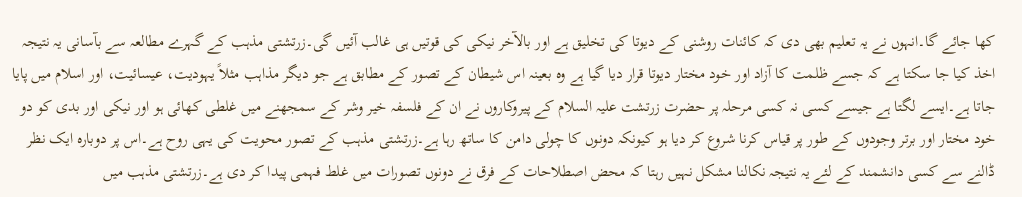کھا جائے گا۔انہوں نے یہ تعلیم بھی دی کہ کائنات روشنی کے دیوتا کی تخلیق ہے اور بالآخر نیکی کی قوتیں ہی غالب آئیں گی۔زرتشتی مذہب کے گہرے مطالعہ سے بآسانی یہ نتیجہ اخذ کیا جا سکتا ہے کہ جسے ظلمت کا آزاد اور خود مختار دیوتا قرار دیا گیا ہے وہ بعینہ اس شیطان کے تصور کے مطابق ہے جو دیگر مذاہب مثلاً یہودیت، عیسائیت، اور اسلام میں پایا جاتا ہے۔ایسے لگتا ہے جیسے کسی نہ کسی مرحلہ پر حضرت زرتشت علیہ السلام کے پیروکاروں نے ان کے فلسفہ خیر وشر کے سمجھنے میں غلطی کھائی ہو اور نیکی اور بدی کو دو خود مختار اور برتر وجودوں کے طور پر قیاس کرنا شروع کر دیا ہو کیونکہ دونوں کا چولی دامن کا ساتھ رہا ہے۔زرتشتی مذہب کے تصور محویت کی یہی روح ہے۔اس پر دوبارہ ایک نظر ڈالنے سے کسی دانشمند کے لئے یہ نتیجہ نکالنا مشکل نہیں رہتا کہ محض اصطلاحات کے فرق نے دونوں تصورات میں غلط فہمی پیدا کر دی ہے۔زرتشتی مذہب میں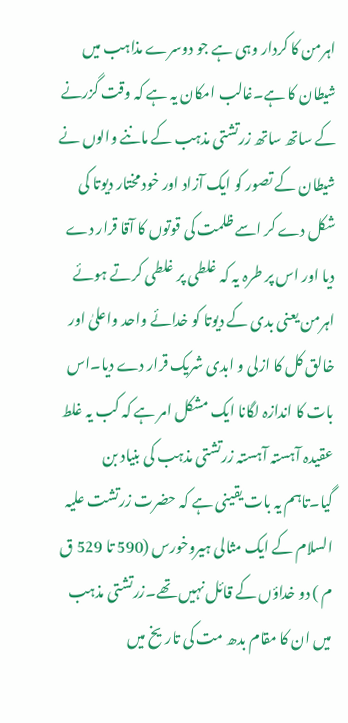اہرمن کا کردار وہی ہے جو دوسرے مذاہب میں شیطان کا ہے۔غالب امکان یہ ہے کہ وقت گزرنے کے ساتھ ساتھ زرتشتی مذہب کے ماننے والوں نے شیطان کے تصور کو ایک آزاد اور خود مختار دیوتا کی شکل دے کر اسے ظلمت کی قوتوں کا آقا قرار دے دیا اور اس پر طرہ یہ کہ غلطی پر غلطی کرتے ہوئے اہرمن یعنی بدی کے دیوتا کو خدائے واحد واعلیٰ اور خالق کل کا ازلی و ابدی شریک قرار دے دیا۔اس بات کا اندازہ لگانا ایک مشکل امر ہے کہ کب یہ غلط عقیدہ آہستہ آہستہ زرتشتی مذہب کی بنیاد بن گیا۔تاہم یہ بات یقینی ہے کہ حضرت زرتشت علیہ السلام کے ایک مثالی ہیروخورس (590 تا 529 ق م ) دو خداؤں کے قائل نہیں تھے۔زرتشتی مذہب میں ان کا مقام بدھ مت کی تاریخ میں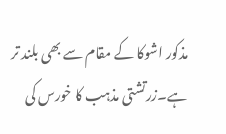مذکور اشوکا کے مقام سے بھی بلند تر ہے۔زرتشتی مذہب کا خورس کی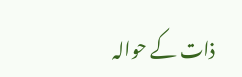ذات کے حوالہ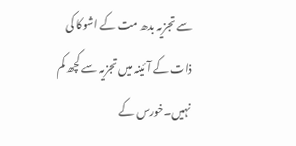سے تجزیہ بدھ مت کے اشوکا کی ذات کے آئینہ میں تجزیہ سے کچھ کم نہیں۔خورس کے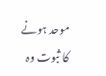موحد ہونے کا ثبوت وہ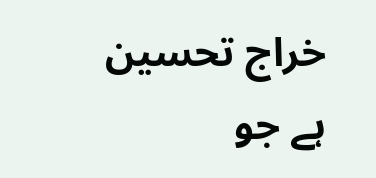خراج تحسین ہے جو